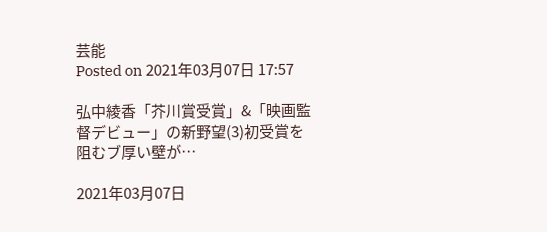芸能
Posted on 2021年03月07日 17:57

弘中綾香「芥川賞受賞」&「映画監督デビュー」の新野望(3)初受賞を阻むブ厚い壁が…

2021年03月07日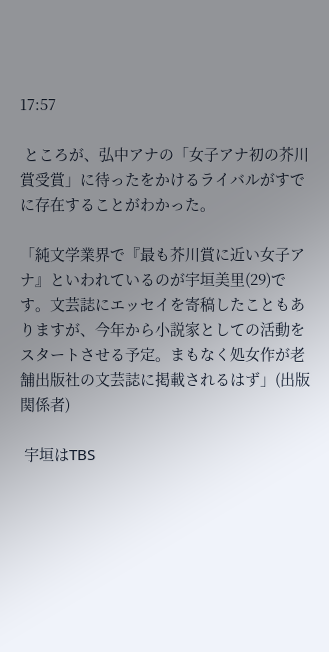17:57

 ところが、弘中アナの「女子アナ初の芥川賞受賞」に待ったをかけるライバルがすでに存在することがわかった。

「純文学業界で『最も芥川賞に近い女子アナ』といわれているのが宇垣美里(29)です。文芸誌にエッセイを寄稿したこともありますが、今年から小説家としての活動をスタートさせる予定。まもなく処女作が老舗出版社の文芸誌に掲載されるはず」(出版関係者)

 宇垣はTBS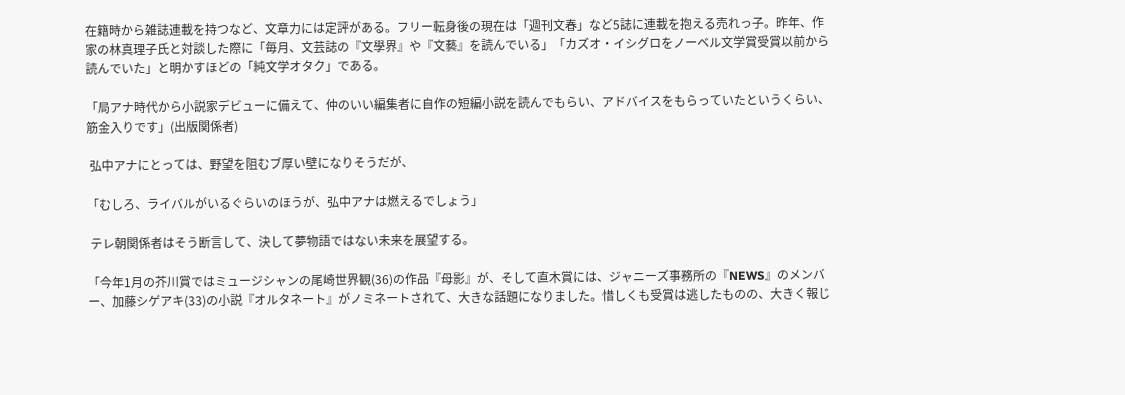在籍時から雑誌連載を持つなど、文章力には定評がある。フリー転身後の現在は「週刊文春」など5誌に連載を抱える売れっ子。昨年、作家の林真理子氏と対談した際に「毎月、文芸誌の『文學界』や『文藝』を読んでいる」「カズオ・イシグロをノーベル文学賞受賞以前から読んでいた」と明かすほどの「純文学オタク」である。

「局アナ時代から小説家デビューに備えて、仲のいい編集者に自作の短編小説を読んでもらい、アドバイスをもらっていたというくらい、筋金入りです」(出版関係者)

 弘中アナにとっては、野望を阻むブ厚い壁になりそうだが、

「むしろ、ライバルがいるぐらいのほうが、弘中アナは燃えるでしょう」

 テレ朝関係者はそう断言して、決して夢物語ではない未来を展望する。

「今年1月の芥川賞ではミュージシャンの尾崎世界観(36)の作品『母影』が、そして直木賞には、ジャニーズ事務所の『NEWS』のメンバー、加藤シゲアキ(33)の小説『オルタネート』がノミネートされて、大きな話題になりました。惜しくも受賞は逃したものの、大きく報じ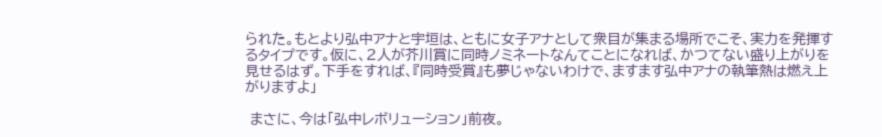られた。もとより弘中アナと宇垣は、ともに女子アナとして衆目が集まる場所でこそ、実力を発揮するタイプです。仮に、2人が芥川賞に同時ノミネートなんてことになれば、かつてない盛り上がりを見せるはず。下手をすれば、『同時受賞』も夢じゃないわけで、ますます弘中アナの執筆熱は燃え上がりますよ」

 まさに、今は「弘中レボリューション」前夜。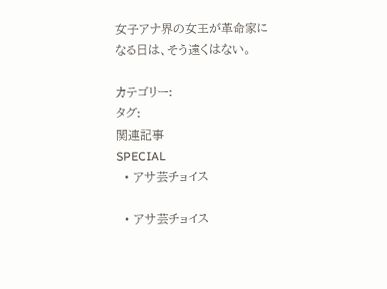女子アナ界の女王が革命家になる日は、そう遠くはない。

カテゴリー:
タグ:
関連記事
SPECIAL
  • アサ芸チョイス

  • アサ芸チョイス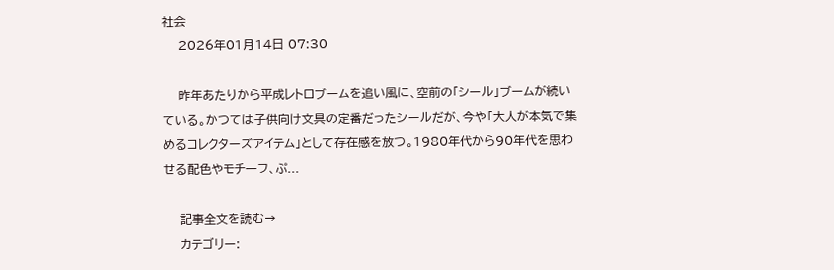社会
    2026年01月14日 07:30

    昨年あたりから平成レトロブームを追い風に、空前の「シール」ブームが続いている。かつては子供向け文具の定番だったシールだが、今や「大人が本気で集めるコレクターズアイテム」として存在感を放つ。1980年代から90年代を思わせる配色やモチーフ、ぷ...

    記事全文を読む→
    カテゴリー: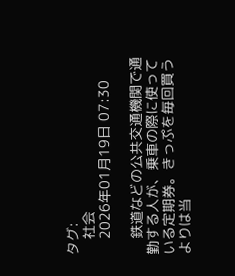タグ:
    社会
    2026年01月19日 07:30

    鉄道などの公共交通機関で通勤する人が、乗車の際に使っている定期券。きっぷを毎回買うよりは当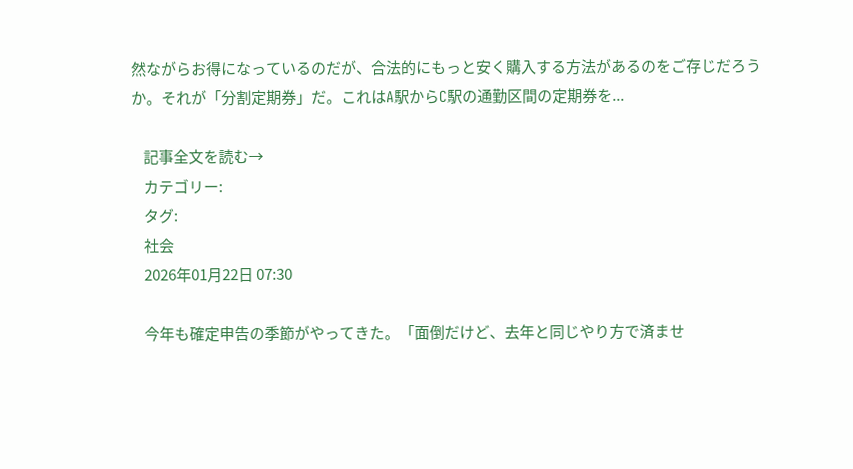然ながらお得になっているのだが、合法的にもっと安く購入する方法があるのをご存じだろうか。それが「分割定期券」だ。これはA駅からC駅の通勤区間の定期券を...

    記事全文を読む→
    カテゴリー:
    タグ:
    社会
    2026年01月22日 07:30

    今年も確定申告の季節がやってきた。「面倒だけど、去年と同じやり方で済ませ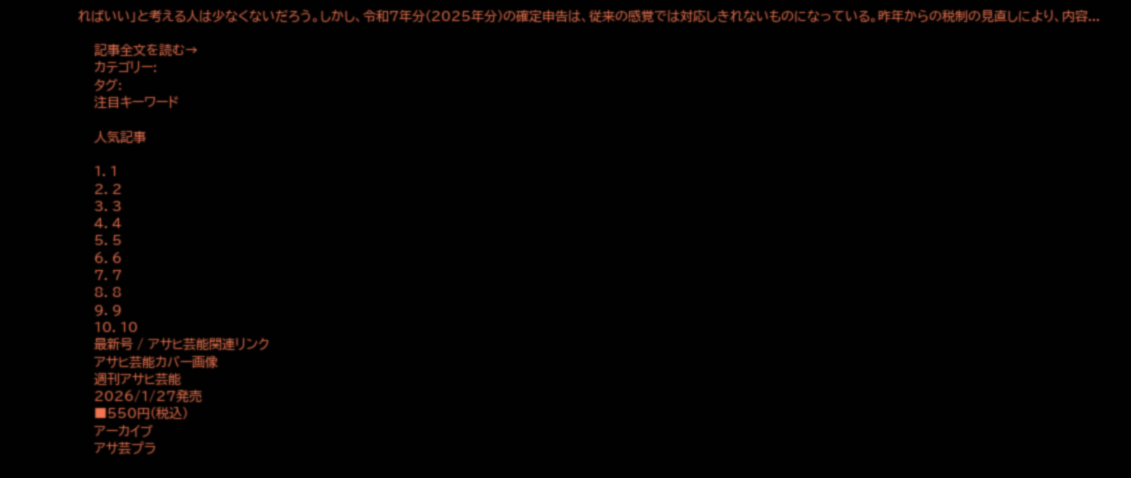ればいい」と考える人は少なくないだろう。しかし、令和7年分(2025年分)の確定申告は、従来の感覚では対応しきれないものになっている。昨年からの税制の見直しにより、内容...

    記事全文を読む→
    カテゴリー:
    タグ:
    注目キーワード

    人気記事

    1. 1
    2. 2
    3. 3
    4. 4
    5. 5
    6. 6
    7. 7
    8. 8
    9. 9
    10. 10
    最新号 / アサヒ芸能関連リンク
    アサヒ芸能カバー画像
    週刊アサヒ芸能
    2026/1/27発売
    ■550円(税込)
    アーカイブ
    アサ芸プラ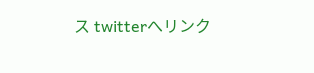ス twitterへリンク